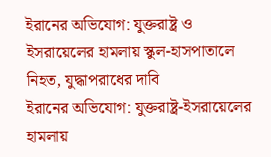ইরানের অভিযোগ: যুক্তরাষ্ট্র ও ইসরায়েলের হামলায় স্কুল-হাসপাতালে নিহত, যুদ্ধাপরাধের দাবি
ইরানের অভিযোগ: যুক্তরাষ্ট্র-ইসরায়েলের হামলায়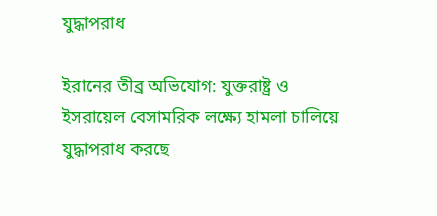যুদ্ধাপরাধ

ইরানের তীব্র অভিযোগ: যুক্তরাষ্ট্র ও ইসরায়েল বেসামরিক লক্ষ্যে হামলা চালিয়ে যুদ্ধাপরাধ করছে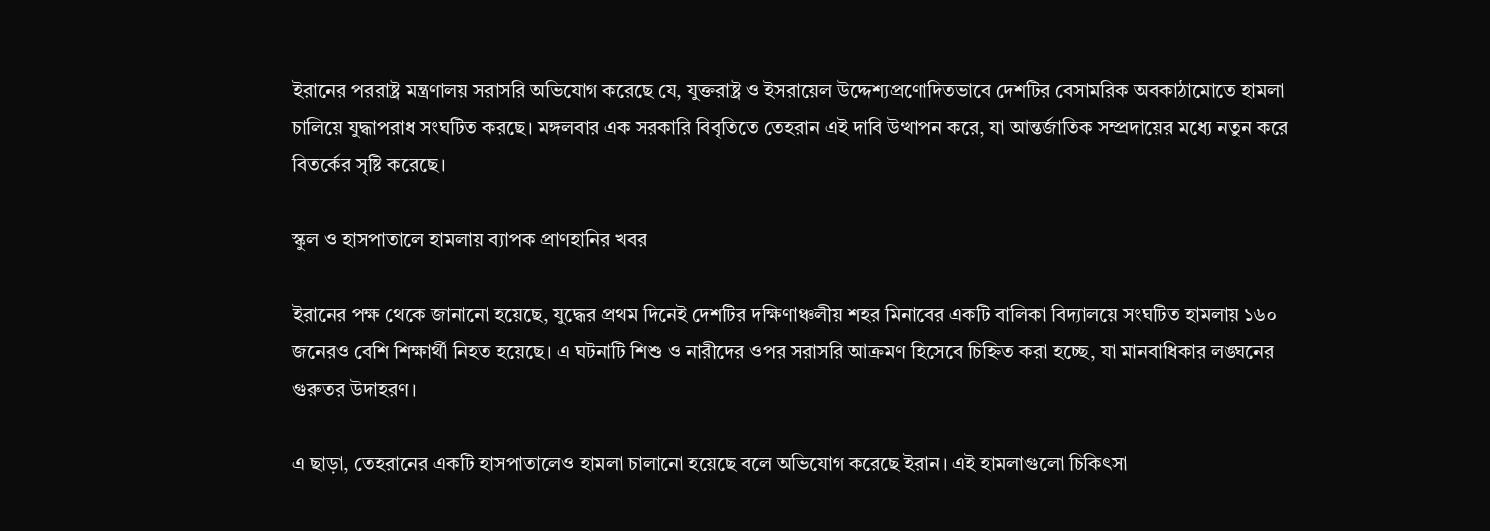ইরানের পররাষ্ট্র মন্ত্রণালয় সরাসরি অভিযোগ করেছে যে, যুক্তরাষ্ট্র ও ইসরায়েল উদ্দেশ্যপ্রণোদিতভাবে দেশটির বেসামরিক অবকাঠামোতে হামলা চালিয়ে যুদ্ধাপরাধ সংঘটিত করছে। মঙ্গলবার এক সরকারি বিবৃতিতে তেহরান এই দাবি উত্থাপন করে, যা আন্তর্জাতিক সম্প্রদায়ের মধ্যে নতুন করে বিতর্কের সৃষ্টি করেছে।

স্কুল ও হাসপাতালে হামলায় ব্যাপক প্রাণহানির খবর

ইরানের পক্ষ থেকে জানানো হয়েছে, যুদ্ধের প্রথম দিনেই দেশটির দক্ষিণাঞ্চলীয় শহর মিনাবের একটি বালিকা বিদ্যালয়ে সংঘটিত হামলায় ১৬০ জনেরও বেশি শিক্ষার্থী নিহত হয়েছে। এ ঘটনাটি শিশু ও নারীদের ওপর সরাসরি আক্রমণ হিসেবে চিহ্নিত করা হচ্ছে, যা মানবাধিকার লঙ্ঘনের গুরুতর উদাহরণ।

এ ছাড়া, তেহরানের একটি হাসপাতালেও হামলা চালানো হয়েছে বলে অভিযোগ করেছে ইরান। এই হামলাগুলো চিকিৎসা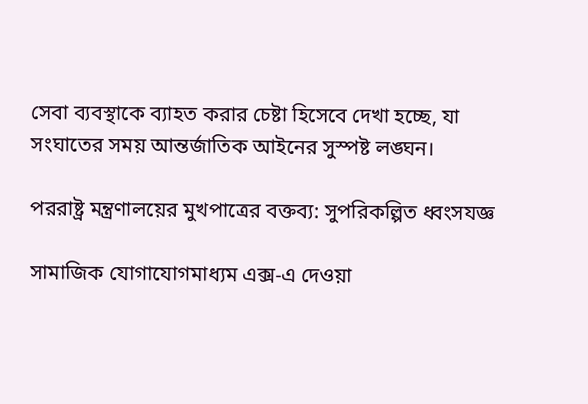সেবা ব্যবস্থাকে ব্যাহত করার চেষ্টা হিসেবে দেখা হচ্ছে, যা সংঘাতের সময় আন্তর্জাতিক আইনের সুস্পষ্ট লঙ্ঘন।

পররাষ্ট্র মন্ত্রণালয়ের মুখপাত্রের বক্তব্য: সুপরিকল্পিত ধ্বংসযজ্ঞ

সামাজিক যোগাযোগমাধ্যম এক্স-এ দেওয়া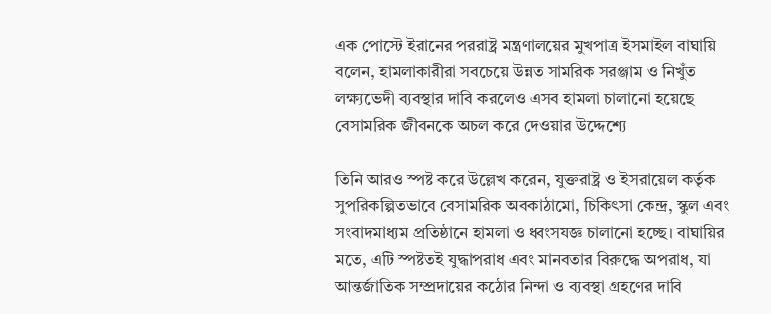এক পোস্টে ইরানের পররাষ্ট্র মন্ত্রণালয়ের মুখপাত্র ইসমাইল বাঘায়ি বলেন, হামলাকারীরা সবচেয়ে উন্নত সামরিক সরঞ্জাম ও নিখুঁত লক্ষ্যভেদী ব্যবস্থার দাবি করলেও এসব হামলা চালানো হয়েছে বেসামরিক জীবনকে অচল করে দেওয়ার উদ্দেশ্যে

তিনি আরও স্পষ্ট করে উল্লেখ করেন, যুক্তরাষ্ট্র ও ইসরায়েল কর্তৃক সুপরিকল্পিতভাবে বেসামরিক অবকাঠামো, চিকিৎসা কেন্দ্র, স্কুল এবং সংবাদমাধ্যম প্রতিষ্ঠানে হামলা ও ধ্বংসযজ্ঞ চালানো হচ্ছে। বাঘায়ির মতে, এটি স্পষ্টতই যুদ্ধাপরাধ এবং মানবতার বিরুদ্ধে অপরাধ, যা আন্তর্জাতিক সম্প্রদায়ের কঠোর নিন্দা ও ব্যবস্থা গ্রহণের দাবি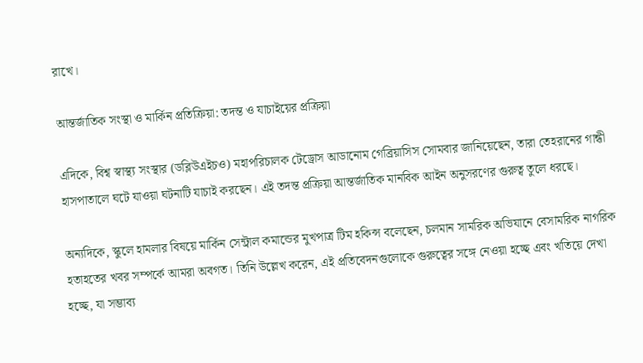রাখে।

আন্তর্জাতিক সংস্থা ও মার্কিন প্রতিক্রিয়া: তদন্ত ও যাচাইয়ের প্রক্রিয়া

এদিকে, বিশ্ব স্বাস্থ্য সংস্থার (ডব্লিউএইচও) মহাপরিচালক টেড্রোস আডানোম গেব্রিয়াসিস সোমবার জানিয়েছেন, তারা তেহরানের গান্ধী হাসপাতালে ঘটে যাওয়া ঘটনাটি যাচাই করছেন। এই তদন্ত প্রক্রিয়া আন্তর্জাতিক মানবিক আইন অনুসরণের গুরুত্ব তুলে ধরছে।

অন্যদিকে, স্কুলে হামলার বিষয়ে মার্কিন সেন্ট্রাল কমান্ডের মুখপাত্র টিম হকিন্স বলেছেন, চলমান সামরিক অভিযানে বেসামরিক নাগরিক হতাহতের খবর সম্পর্কে আমরা অবগত। তিনি উল্লেখ করেন, এই প্রতিবেদনগুলোকে গুরুত্বের সঙ্গে নেওয়া হচ্ছে এবং খতিয়ে দেখা হচ্ছে, যা সম্ভাব্য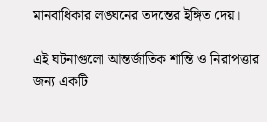মানবাধিকার লঙ্ঘনের তদন্তের ইঙ্গিত দেয়।

এই ঘটনাগুলো আন্তর্জাতিক শান্তি ও নিরাপত্তার জন্য একটি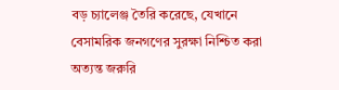বড় চ্যালেঞ্জ তৈরি করেছে, যেখানে বেসামরিক জনগণের সুরক্ষা নিশ্চিত করা অত্যন্ত জরুরি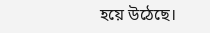হয়ে উঠেছে।